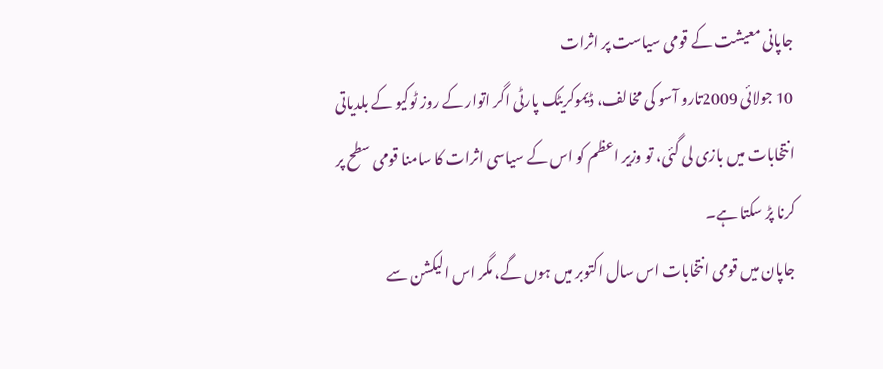جاپانی معیشت کے قومی سیاست پر اثرات
10 جولائی 2009تارو آسو کی مخالف، ڈیموکریٹک پارٹی اگر اتوار کے روز ٹوکیو کے بلدیاتی انتخابات میں بازی لی گئی، تو وزیر اعظم کو اس کے سیاسی اثرات کا سامنا قومی سطح پر کرنا پڑ سکتا ہے۔
جاپان میں قومی انتخابات اس سال اکتوبر میں ہوں گے، مگر اس الیکشن سے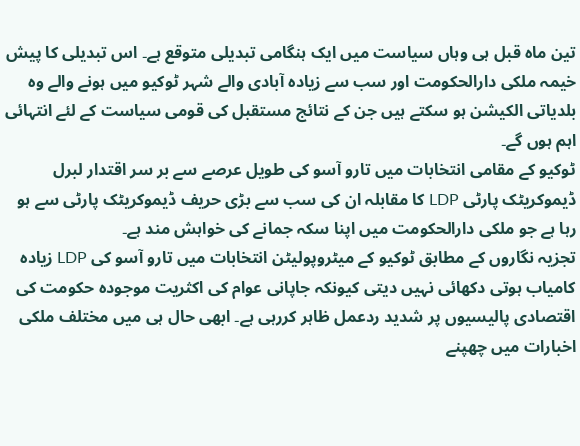تین ماہ قبل ہی وہاں سیاست میں ایک ہنگامی تبدیلی متوقع ہے۔ اس تبدیلی کا پیش خیمہ ملکی دارالحکومت اور سب سے زیادہ آبادی والے شہر ٹوکیو میں ہونے والے وہ بلدیاتی الکیشن ہو سکتے ہیں جن کے نتائج مستقبل کی قومی سیاست کے لئے انتہائی اہم ہوں گے۔
ٹوکیو کے مقامی انتخابات میں تارو آسو کی طویل عرصے سے بر سر اقتدار لبرل ڈیموکریٹک پارٹی LDP کا مقابلہ ان کی سب سے بڑی حریف ڈیموکریٹک پارٹی سے ہو رہا ہے جو ملکی دارالحکومت میں اپنا سکہ جمانے کی خواہش مند ہے۔
تجزیہ نگاروں کے مطابق ٹوکیو کے میٹروپولیٹن انتخابات میں تارو آسو کی LDP زیادہ کامیاب ہوتی دکھائی نہیں دیتی کیونکہ جاپانی عوام کی اکثریت موجودہ حکومت کی اقتصادی پالیسیوں پر شدید ردعمل ظاہر کررہی ہے۔ ابھی حال ہی میں مختلف ملکی اخبارات میں چھپنے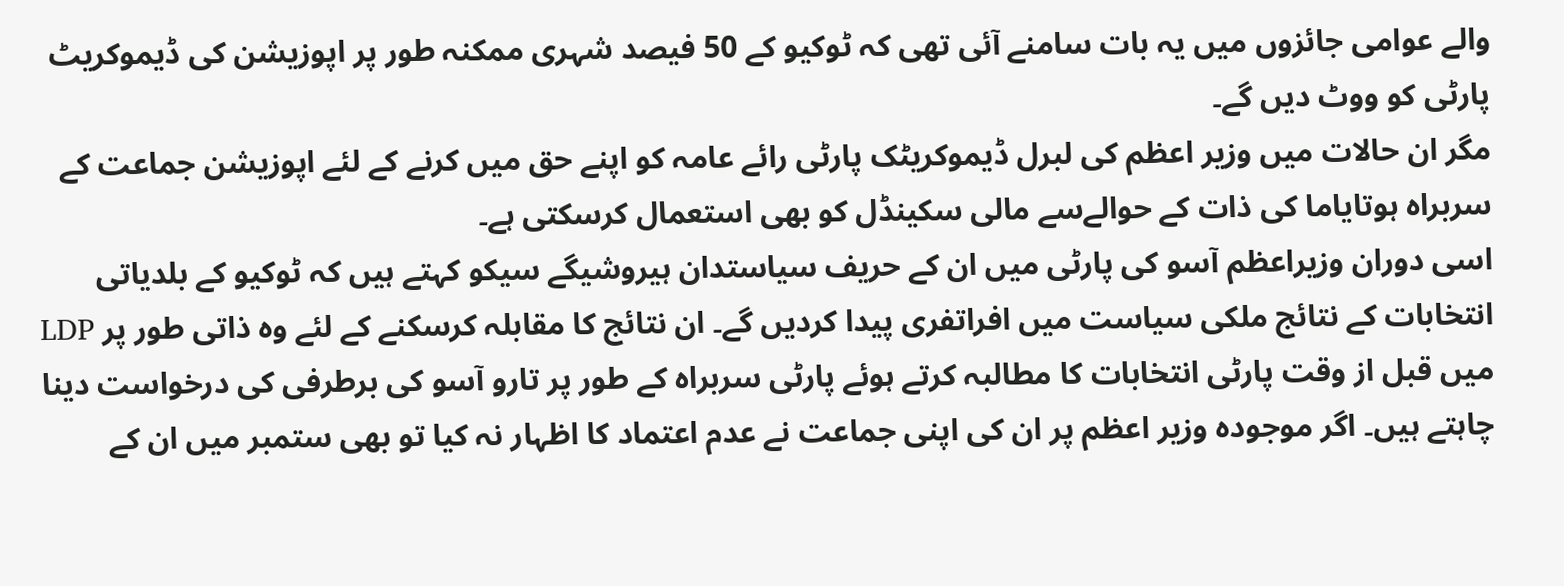والے عوامی جائزوں میں یہ بات سامنے آئی تھی کہ ٹوکیو کے 50 فیصد شہری ممکنہ طور پر اپوزیشن کی ڈیموکریٹ پارٹی کو ووٹ دیں گے۔
مگر ان حالات میں وزیر اعظم کی لبرل ڈیموکریٹک پارٹی رائے عامہ کو اپنے حق میں کرنے کے لئے اپوزیشن جماعت کے سربراہ ہوتایاما کی ذات کے حوالےسے مالی سکینڈل کو بھی استعمال کرسکتی ہے۔
اسی دوران وزیراعظم آسو کی پارٹی میں ان کے حریف سیاستدان ہیروشیگے سیکو کہتے ہیں کہ ٹوکیو کے بلدیاتی انتخابات کے نتائج ملکی سیاست میں افراتفری پیدا کردیں گے۔ ان نتائج کا مقابلہ کرسکنے کے لئے وہ ذاتی طور پر LDP میں قبل از وقت پارٹی انتخابات کا مطالبہ کرتے ہوئے پارٹی سربراہ کے طور پر تارو آسو کی برطرفی کی درخواست دینا چاہتے ہیں۔ اگر موجودہ وزیر اعظم پر ان کی اپنی جماعت نے عدم اعتماد کا اظہار نہ کیا تو بھی ستمبر میں ان کے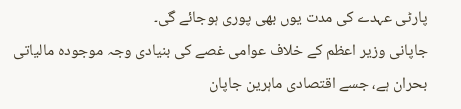پارٹی عہدے کی مدت یوں بھی پوری ہوجائے گی۔
جاپانی وزیر اعظم کے خلاف عوامی غصے کی بنیادی وجہ موجودہ مالیاتی بحران ہے، جسے اقتصادی ماہرین جاپان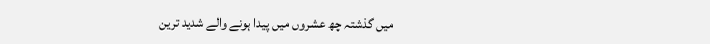میں گذشتہ چھ عشروں میں پیدا ہونے والے شدید ترین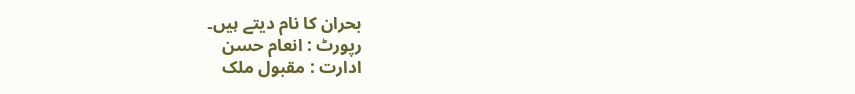بحران کا نام دیتے ہیں۔
رپورٹ : انعام حسن
ادارت : مقبول ملک